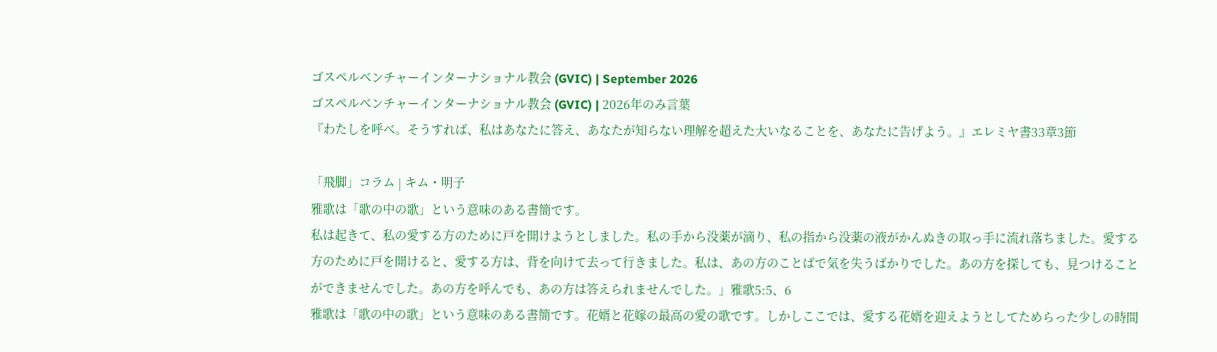ゴスペルベンチャーインターナショナル教会 (GVIC) | September 2026
ゴスペルベンチャーインターナショナル教会 (GVIC) | 2026年のみ言葉
『わたしを呼べ。そうすれば、私はあなたに答え、あなたが知らない理解を超えた大いなることを、あなたに告げよう。』エレミヤ書33章3節

「飛脚」コラム | キム・明子
雅歌は「歌の中の歌」という意味のある書簡です。
私は起きて、私の愛する方のために戸を開けようとしました。私の手から没薬が滴り、私の指から没薬の液がかんぬきの取っ手に流れ落ちました。愛する方のために戸を開けると、愛する方は、背を向けて去って行きました。私は、あの方のことばで気を失うばかりでした。あの方を探しても、見つけることができませんでした。あの方を呼んでも、あの方は答えられませんでした。」雅歌5:5、6
雅歌は「歌の中の歌」という意味のある書簡です。花婿と花嫁の最高の愛の歌です。しかしここでは、愛する花婿を迎えようとしてためらった少しの時間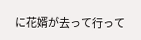に花婿が去って行って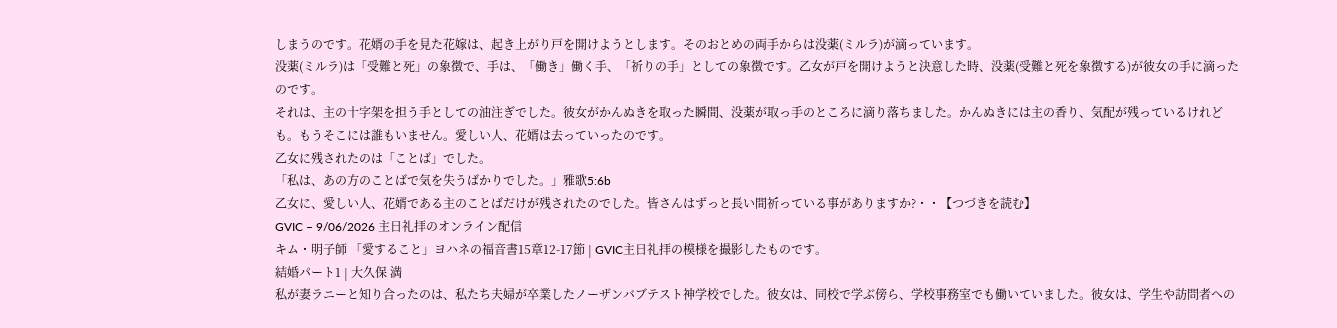しまうのです。花婿の手を見た花嫁は、起き上がり戸を開けようとします。そのおとめの両手からは没薬(ミルラ)が滴っています。
没薬(ミルラ)は「受難と死」の象徴で、手は、「働き」働く手、「祈りの手」としての象徴です。乙女が戸を開けようと決意した時、没薬(受難と死を象徴する)が彼女の手に滴ったのです。
それは、主の十字架を担う手としての油注ぎでした。彼女がかんぬきを取った瞬間、没薬が取っ手のところに滴り落ちました。かんぬきには主の香り、気配が残っているけれども。もうそこには誰もいません。愛しい人、花婿は去っていったのです。
乙女に残されたのは「ことば」でした。
「私は、あの方のことばで気を失うばかりでした。」雅歌5:6b
乙女に、愛しい人、花婿である主のことばだけが残されたのでした。皆さんはずっと長い間祈っている事がありますか?・・【つづきを読む】
GVIC – 9/06/2026 主日礼拝のオンライン配信
キム・明子師 「愛すること」ヨハネの福音書15章12-17節 | GVIC主日礼拝の模様を撮影したものです。
結婚パート1 | 大久保 満
私が妻ラニーと知り合ったのは、私たち夫婦が卒業したノーザンバブテスト神学校でした。彼女は、同校で学ぶ傍ら、学校事務室でも働いていました。彼女は、学生や訪問者への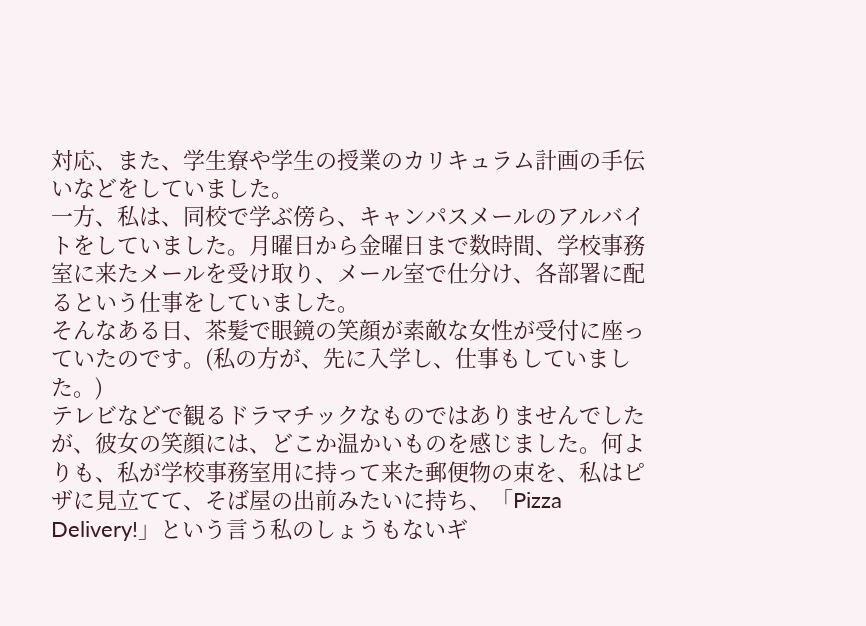対応、また、学生寮や学生の授業のカリキュラム計画の手伝いなどをしていました。
一方、私は、同校で学ぶ傍ら、キャンパスメールのアルバイトをしていました。月曜日から金曜日まで数時間、学校事務室に来たメールを受け取り、メール室で仕分け、各部署に配るという仕事をしていました。
そんなある日、茶髪で眼鏡の笑顔が素敵な女性が受付に座っていたのです。(私の方が、先に入学し、仕事もしていました。)
テレビなどで観るドラマチックなものではありませんでしたが、彼女の笑顔には、どこか温かいものを感じました。何よりも、私が学校事務室用に持って来た郵便物の束を、私はピザに見立てて、そば屋の出前みたいに持ち、「Pizza Delivery!」という言う私のしょうもないギ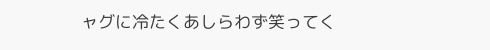ャグに冷たくあしらわず笑ってく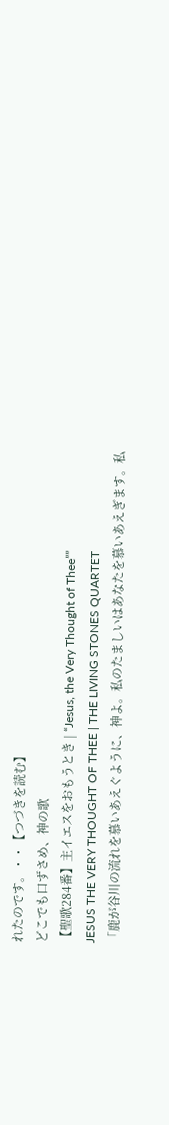れたのです。・・【つづきを読む】
どこでも口ずさめ、神の歌
【聖歌284番】主イエスをおもうとき | “Jesus, the Very Thought of Thee””
JESUS THE VERY THOUGHT OF THEE | THE LIVING STONES QUARTET
「鹿が谷川の流れを慕いあえぐように、神よ。私のたましいはあなたを慕いあえぎます。私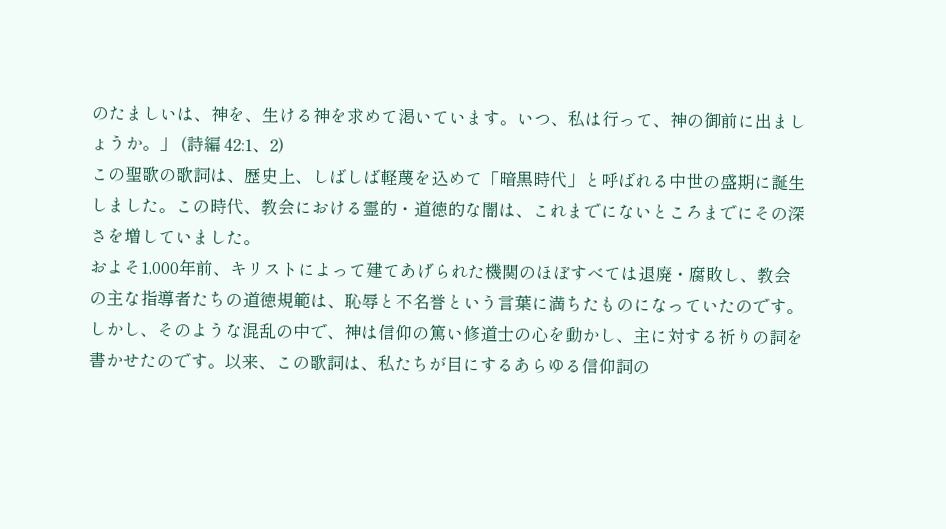のたましいは、神を、生ける神を求めて渇いています。いつ、私は行って、神の御前に出ましょうか。」 (詩編 42:1、2)
この聖歌の歌詞は、歴史上、しばしば軽蔑を込めて「暗黒時代」と呼ばれる中世の盛期に誕生しました。この時代、教会における霊的・道徳的な闇は、これまでにないところまでにその深さを増していました。
およそ1,000年前、キリストによって建てあげられた機関のほぼすべては退廃・腐敗し、教会の主な指導者たちの道徳規範は、恥辱と不名誉という言葉に満ちたものになっていたのです。
しかし、そのような混乱の中で、神は信仰の篤い修道士の心を動かし、主に対する祈りの詞を書かせたのです。以来、この歌詞は、私たちが目にするあらゆる信仰詞の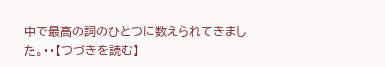中で最高の詞のひとつに数えられてきました。・・【つづきを読む】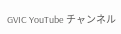GVIC YouTube チャンネル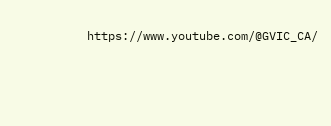https://www.youtube.com/@GVIC_CA/